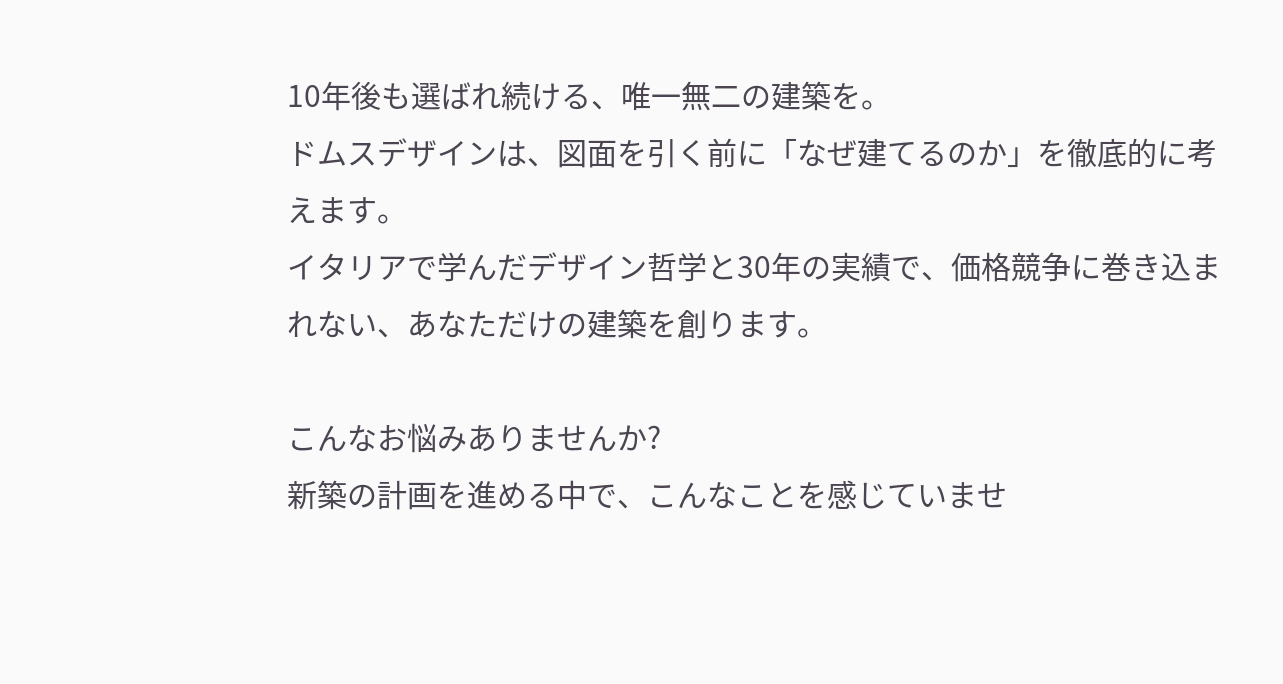10年後も選ばれ続ける、唯一無二の建築を。
ドムスデザインは、図面を引く前に「なぜ建てるのか」を徹底的に考えます。
イタリアで学んだデザイン哲学と30年の実績で、価格競争に巻き込まれない、あなただけの建築を創ります。

こんなお悩みありませんか?
新築の計画を進める中で、こんなことを感じていませ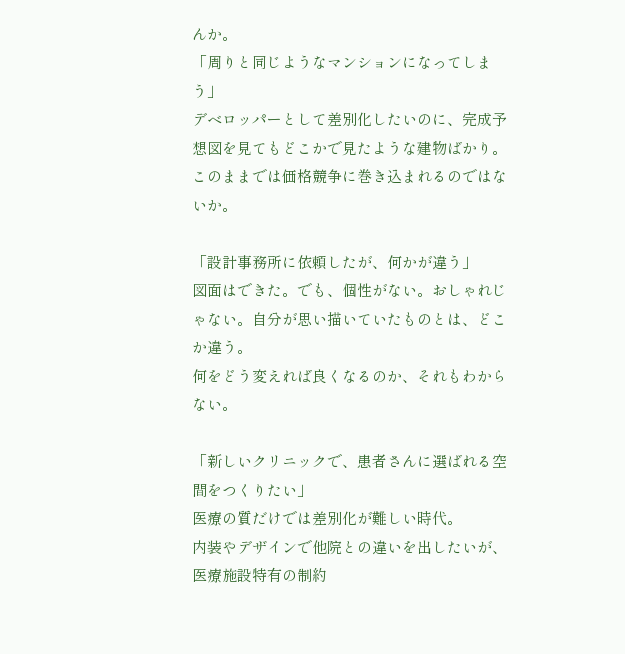んか。
「周りと同じようなマンションになってしまう」
デベロッパーとして差別化したいのに、完成予想図を見てもどこかで見たような建物ばかり。
このままでは価格競争に巻き込まれるのではないか。

「設計事務所に依頼したが、何かが違う」
図面はできた。でも、個性がない。おしゃれじゃない。自分が思い描いていたものとは、どこか違う。
何をどう変えれば良くなるのか、それもわからない。

「新しいクリニックで、患者さんに選ばれる空間をつくりたい」
医療の質だけでは差別化が難しい時代。
内装やデザインで他院との違いを出したいが、医療施設特有の制約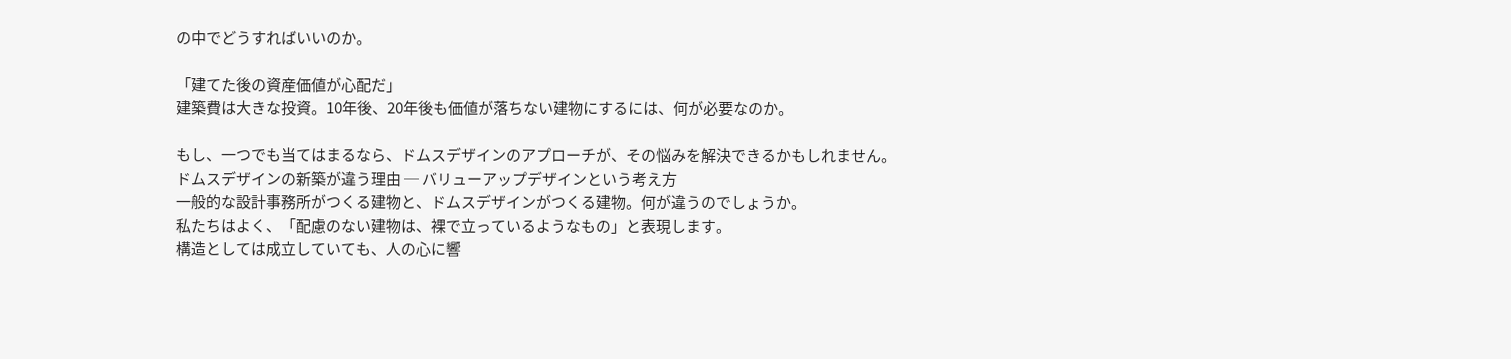の中でどうすればいいのか。

「建てた後の資産価値が心配だ」
建築費は大きな投資。10年後、20年後も価値が落ちない建物にするには、何が必要なのか。

もし、一つでも当てはまるなら、ドムスデザインのアプローチが、その悩みを解決できるかもしれません。
ドムスデザインの新築が違う理由 ─ バリューアップデザインという考え方
一般的な設計事務所がつくる建物と、ドムスデザインがつくる建物。何が違うのでしょうか。
私たちはよく、「配慮のない建物は、裸で立っているようなもの」と表現します。
構造としては成立していても、人の心に響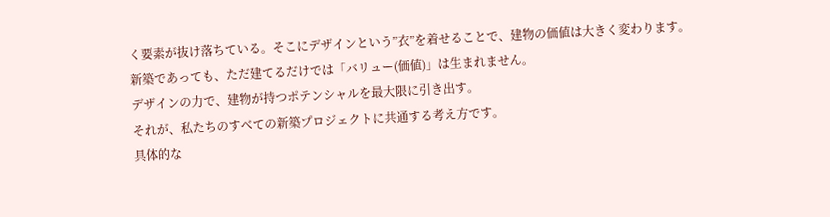く要素が抜け落ちている。そこにデザインという”衣”を着せることで、建物の価値は大きく変わります。
新築であっても、ただ建てるだけでは「バリュー(価値)」は生まれません。
デザインの力で、建物が持つポテンシャルを最大限に引き出す。
それが、私たちのすべての新築プロジェクトに共通する考え方です。
具体的な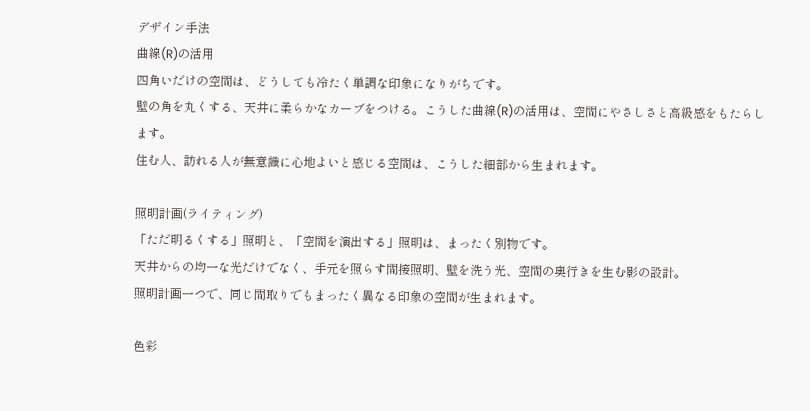デザイン手法
曲線(R)の活用
四角いだけの空間は、どうしても冷たく単調な印象になりがちです。
壁の角を丸くする、天井に柔らかなカーブをつける。こうした曲線(R)の活用は、空間にやさしさと高級感をもたらします。
住む人、訪れる人が無意識に心地よいと感じる空間は、こうした細部から生まれます。

照明計画(ライティング)
「ただ明るくする」照明と、「空間を演出する」照明は、まったく別物です。
天井からの均一な光だけでなく、手元を照らす間接照明、壁を洗う光、空間の奥行きを生む影の設計。
照明計画一つで、同じ間取りでもまったく異なる印象の空間が生まれます。

色彩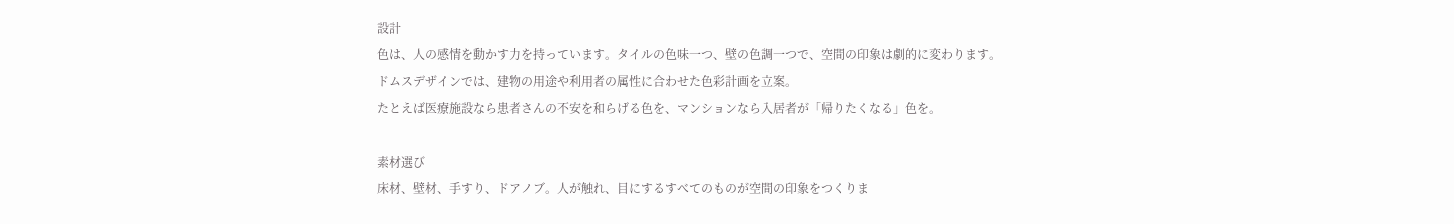設計
色は、人の感情を動かす力を持っています。タイルの色味一つ、壁の色調一つで、空間の印象は劇的に変わります。
ドムスデザインでは、建物の用途や利用者の属性に合わせた色彩計画を立案。
たとえば医療施設なら患者さんの不安を和らげる色を、マンションなら入居者が「帰りたくなる」色を。

素材選び
床材、壁材、手すり、ドアノブ。人が触れ、目にするすべてのものが空間の印象をつくりま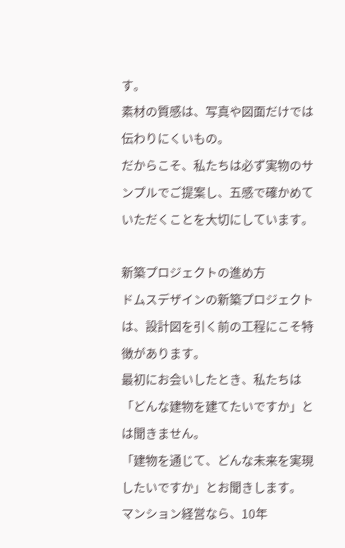す。
素材の質感は、写真や図面だけでは伝わりにくいもの。
だからこそ、私たちは必ず実物のサンプルでご提案し、五感で確かめていただくことを大切にしています。

新築プロジェクトの進め方
ドムスデザインの新築プロジェクトは、設計図を引く前の工程にこそ特徴があります。
最初にお会いしたとき、私たちは「どんな建物を建てたいですか」とは聞きません。
「建物を通じて、どんな未来を実現したいですか」とお聞きします。
マンション経営なら、10年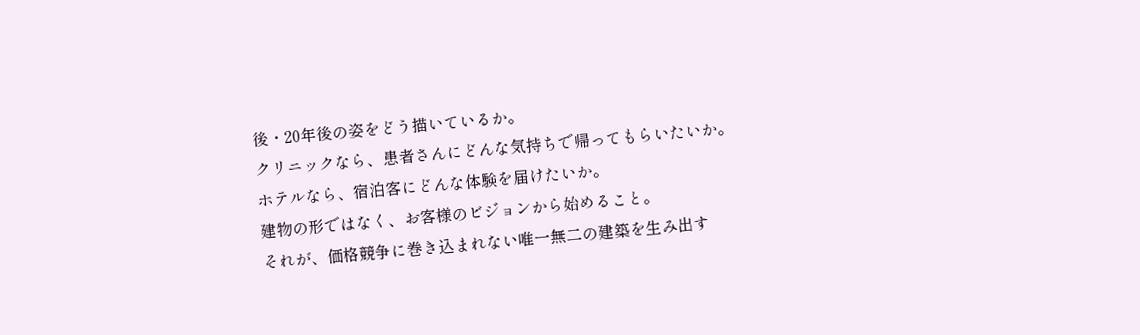後・20年後の姿をどう描いているか。
クリニックなら、患者さんにどんな気持ちで帰ってもらいたいか。
ホテルなら、宿泊客にどんな体験を届けたいか。
建物の形ではなく、お客様のビジョンから始めること。
それが、価格競争に巻き込まれない唯一無二の建築を生み出す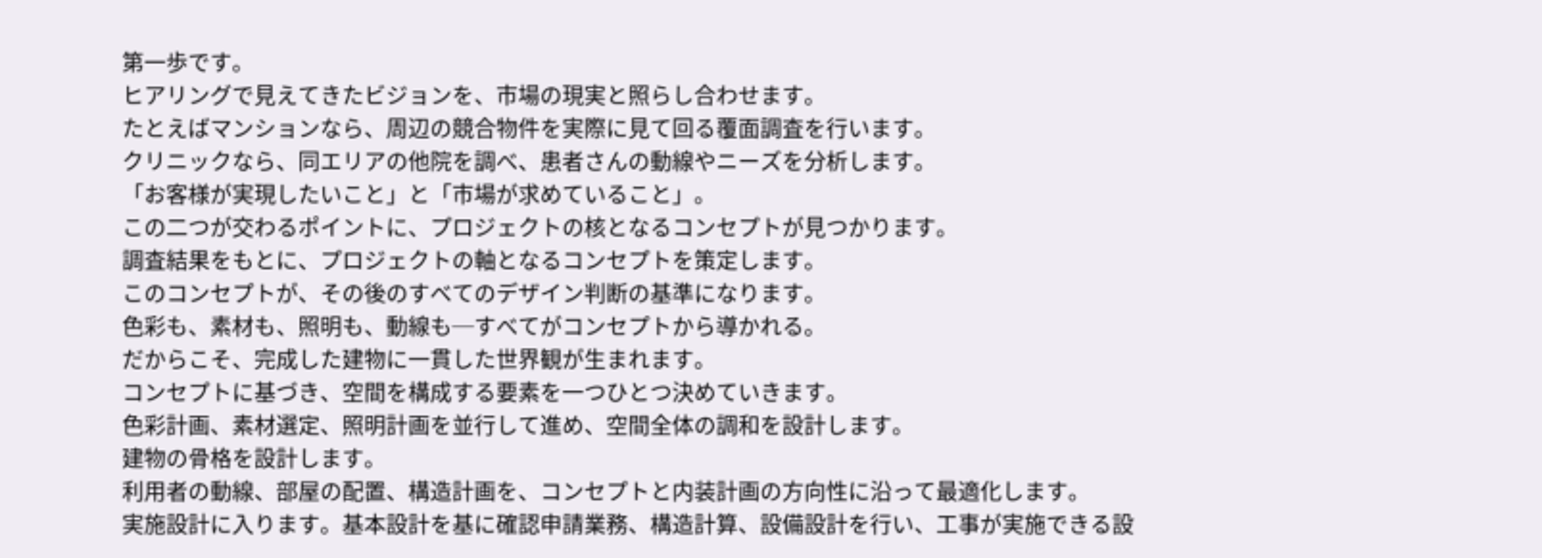第一歩です。
ヒアリングで見えてきたビジョンを、市場の現実と照らし合わせます。
たとえばマンションなら、周辺の競合物件を実際に見て回る覆面調査を行います。
クリニックなら、同エリアの他院を調べ、患者さんの動線やニーズを分析します。
「お客様が実現したいこと」と「市場が求めていること」。
この二つが交わるポイントに、プロジェクトの核となるコンセプトが見つかります。
調査結果をもとに、プロジェクトの軸となるコンセプトを策定します。
このコンセプトが、その後のすべてのデザイン判断の基準になります。
色彩も、素材も、照明も、動線も─すべてがコンセプトから導かれる。
だからこそ、完成した建物に一貫した世界観が生まれます。
コンセプトに基づき、空間を構成する要素を一つひとつ決めていきます。
色彩計画、素材選定、照明計画を並行して進め、空間全体の調和を設計します。
建物の骨格を設計します。
利用者の動線、部屋の配置、構造計画を、コンセプトと内装計画の方向性に沿って最適化します。
実施設計に入ります。基本設計を基に確認申請業務、構造計算、設備設計を行い、工事が実施できる設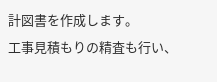計図書を作成します。
工事見積もりの精査も行い、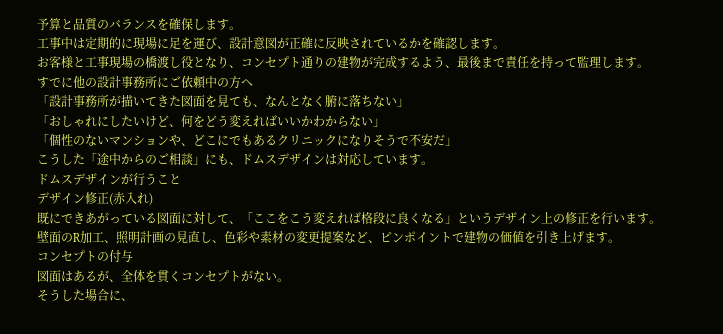予算と品質のバランスを確保します。
工事中は定期的に現場に足を運び、設計意図が正確に反映されているかを確認します。
お客様と工事現場の橋渡し役となり、コンセプト通りの建物が完成するよう、最後まで責任を持って監理します。
すでに他の設計事務所にご依頼中の方へ
「設計事務所が描いてきた図面を見ても、なんとなく腑に落ちない」
「おしゃれにしたいけど、何をどう変えればいいかわからない」
「個性のないマンションや、どこにでもあるクリニックになりそうで不安だ」
こうした「途中からのご相談」にも、ドムスデザインは対応しています。
ドムスデザインが行うこと
デザイン修正(赤入れ)
既にできあがっている図面に対して、「ここをこう変えれば格段に良くなる」というデザイン上の修正を行います。
壁面のR加工、照明計画の見直し、色彩や素材の変更提案など、ピンポイントで建物の価値を引き上げます。
コンセプトの付与
図面はあるが、全体を貫くコンセプトがない。
そうした場合に、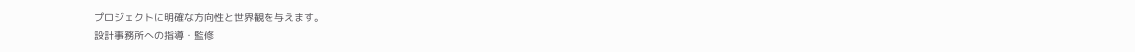プロジェクトに明確な方向性と世界観を与えます。
設計事務所への指導・監修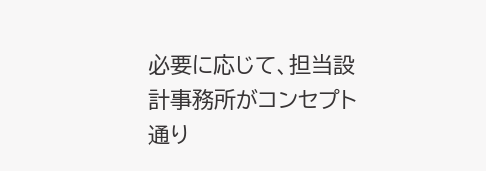必要に応じて、担当設計事務所がコンセプト通り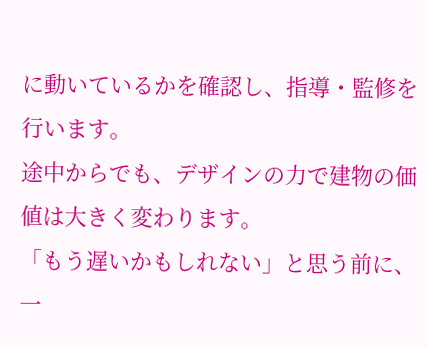に動いているかを確認し、指導・監修を行います。
途中からでも、デザインの力で建物の価値は大きく変わります。
「もう遅いかもしれない」と思う前に、一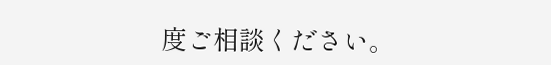度ご相談ください。